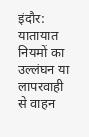इंदौर: यातायात नियमों का उल्लंघन या लापरवाही से वाहन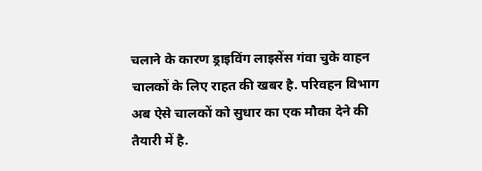चलाने के कारण ड्राइविंग लाइसेंस गंवा चुके वाहन चालकों के लिए राहत की खबर है. परिवहन विभाग अब ऐसे चालकों को सुधार का एक मौका देने की तैयारी में है.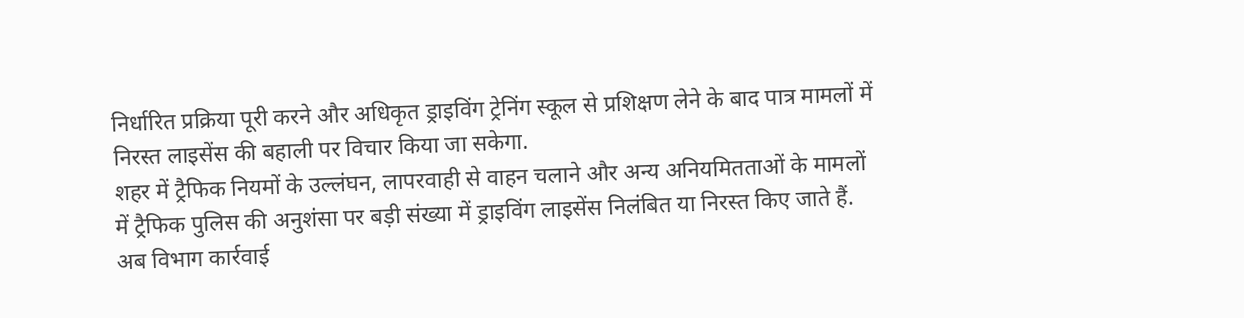निर्धारित प्रक्रिया पूरी करने और अधिकृत ड्राइविंग ट्रेनिंग स्कूल से प्रशिक्षण लेने के बाद पात्र मामलों में निरस्त लाइसेंस की बहाली पर विचार किया जा सकेगा.
शहर में ट्रैफिक नियमों के उल्लंघन, लापरवाही से वाहन चलाने और अन्य अनियमितताओं के मामलों में ट्रैफिक पुलिस की अनुशंसा पर बड़ी संख्या में ड्राइविंग लाइसेंस निलंबित या निरस्त किए जाते हैं. अब विभाग कार्रवाई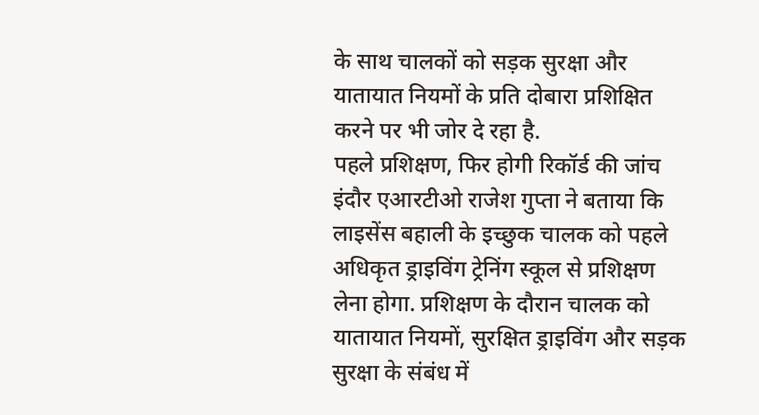के साथ चालकों को सड़क सुरक्षा और यातायात नियमों के प्रति दोबारा प्रशिक्षित करने पर भी जोर दे रहा है.
पहले प्रशिक्षण, फिर होगी रिकॉर्ड की जांच
इंदौर एआरटीओ राजेश गुप्ता ने बताया कि लाइसेंस बहाली के इच्छुक चालक को पहले अधिकृत ड्राइविंग ट्रेनिंग स्कूल से प्रशिक्षण लेना होगा. प्रशिक्षण के दौरान चालक को यातायात नियमों, सुरक्षित ड्राइविंग और सड़क सुरक्षा के संबंध में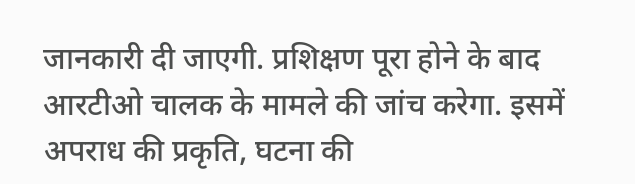जानकारी दी जाएगी. प्रशिक्षण पूरा होने के बाद आरटीओ चालक के मामले की जांच करेगा. इसमें अपराध की प्रकृति, घटना की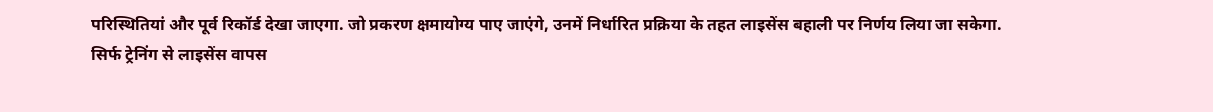परिस्थितियां और पूर्व रिकॉर्ड देखा जाएगा. जो प्रकरण क्षमायोग्य पाए जाएंगे, उनमें निर्धारित प्रक्रिया के तहत लाइसेंस बहाली पर निर्णय लिया जा सकेगा.
सिर्फ ट्रेनिंग से लाइसेंस वापस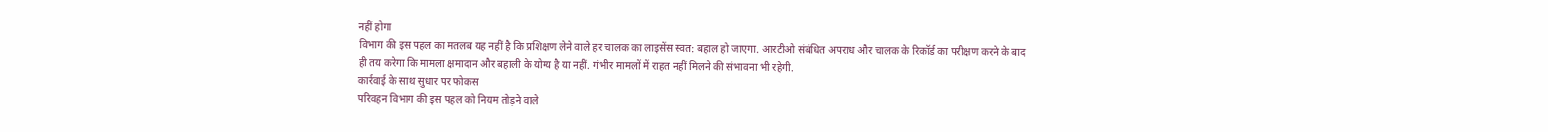नहीं होगा
विभाग की इस पहल का मतलब यह नहीं है कि प्रशिक्षण लेने वाले हर चालक का लाइसेंस स्वत: बहाल हो जाएगा. आरटीओ संबंधित अपराध और चालक के रिकॉर्ड का परीक्षण करने के बाद ही तय करेगा कि मामला क्षमादान और बहाली के योग्य है या नहीं. गंभीर मामलों में राहत नहीं मिलने की संभावना भी रहेगी.
कार्रवाई के साथ सुधार पर फोकस
परिवहन विभाग की इस पहल को नियम तोड़ने वाले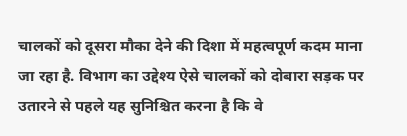चालकों को दूसरा मौका देने की दिशा में महत्वपूर्ण कदम माना जा रहा है. विभाग का उद्देश्य ऐसे चालकों को दोबारा सड़क पर उतारने से पहले यह सुनिश्चित करना है कि वे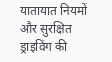यातायात नियमों और सुरक्षित ड्राइविंग की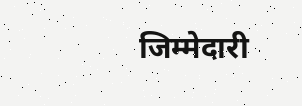जिम्मेदारी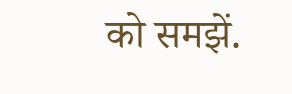को समझें.